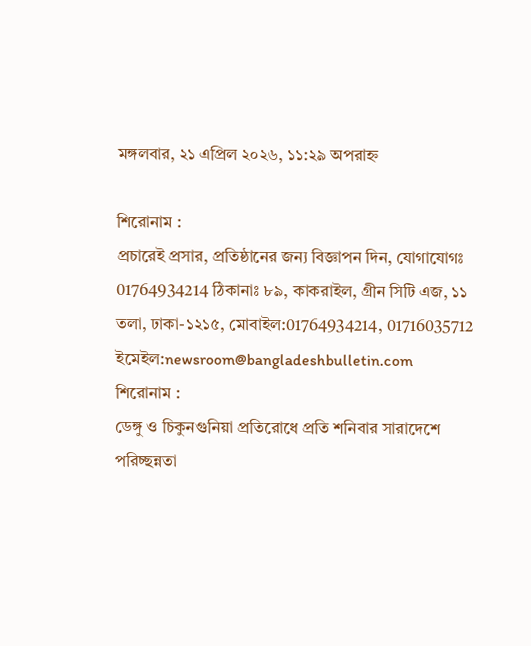মঙ্গলবার, ২১ এপ্রিল ২০২৬, ১১:২৯ অপরাহ্ন

শিরোনাম :
প্রচারেই প্রসার, প্রতিষ্ঠানের জন্য বিজ্ঞাপন দিন, যোগাযোগঃ 01764934214 ঠিকানাঃ ৮৯, কাকরাইল, গ্রীন সিটি এজ, ১১ তলা, ঢাকা-১২১৫, মোবাইল:01764934214, 01716035712 ইমেইল:newsroom@bangladeshbulletin.com
শিরোনাম :
ডেঙ্গু ও চিকুনগুনিয়া প্রতিরোধে প্রতি শনিবার সারাদেশে পরিচ্ছন্নতা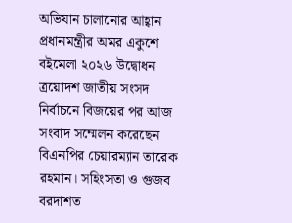অভিযান চালানোর আহ্বান প্রধানমন্ত্রীর অমর একুশে বইমেলা ২০২৬ উদ্বোধন ত্রয়োদশ জাতীয় সংসদ নির্বাচনে বিজয়ের পর আজ সংবাদ সম্মেলন করেছেন বিএনপির চেয়ারম্যান তারেক রহমান। সহিংসতা ও গুজব বরদাশত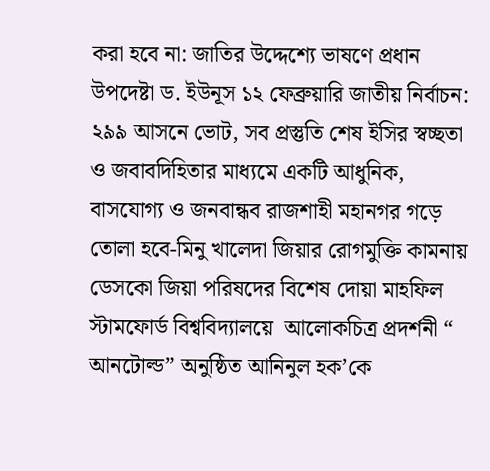করা হবে না: জাতির উদ্দেশ্যে ভাষণে প্রধান উপদেষ্টা ড. ইউনূস ১২ ফেব্রুয়ারি জাতীয় নির্বাচন: ২৯৯ আসনে ভোট, সব প্রস্তুতি শেষ ইসির স্বচ্ছতা ও জবাবদিহিতার মাধ্যমে একটি আধুনিক, বাসযোগ্য ও জনবান্ধব রাজশাহী মহানগর গড়ে তোলা হবে-মিনু খালেদা জিয়ার রোগমুক্তি কামনায় ডেসকো জিয়া পরিষদের বিশেষ দোয়া মাহফিল স্টামফোর্ড বিশ্ববিদ্যালয়ে  আলোকচিত্র প্রদর্শনী “ আনটোল্ড” অনুষ্ঠিত আনিনুল হক’কে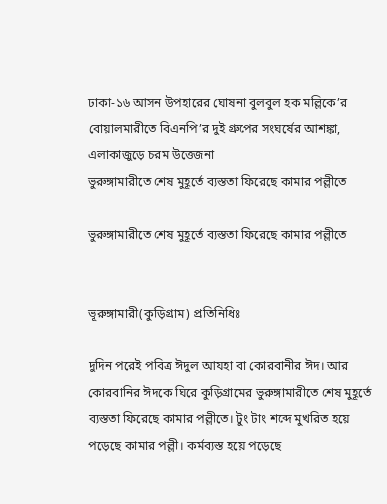ঢাকা-১৬ আসন উপহারের ঘোষনা বুলবুল হক মল্লিকে’র বোয়ালমারীতে বিএনপি’র দুই গ্রুপের সংঘর্ষের আশঙ্কা, এলাকাজুড়ে চরম উত্তেজনা
ভুরুঙ্গামারীতে শেষ মুহূর্তে ব্যস্ততা ফিরেছে কামার পল্লীতে

ভুরুঙ্গামারীতে শেষ মুহূর্তে ব্যস্ততা ফিরেছে কামার পল্লীতে


ভূরুঙ্গামারী(কুড়িগ্রাম) প্রতিনিধিঃ

দুদিন পরেই পবিত্র ঈদুল আযহা বা কোরবানীর ঈদ। আর কোরবানির ঈদকে ঘিরে কুড়িগ্রামের ভুরুঙ্গামারীতে শেষ মুহূর্তে  ব্যস্ততা ফিরেছে কামার পল্লীতে। টুং টাং শব্দে মুখরিত হয়ে পড়েছে কামার পল্লী। কর্মব্যস্ত হয়ে পড়েছে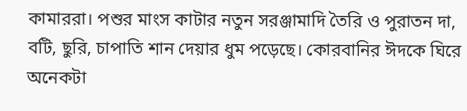কামাররা। পশুর মাংস কাটার নতুন সরঞ্জামাদি তৈরি ও পুরাতন দা, বটি, ছুরি, চাপাতি শান দেয়ার ধুম পড়েছে। কোরবানির ঈদকে ঘিরে অনেকটা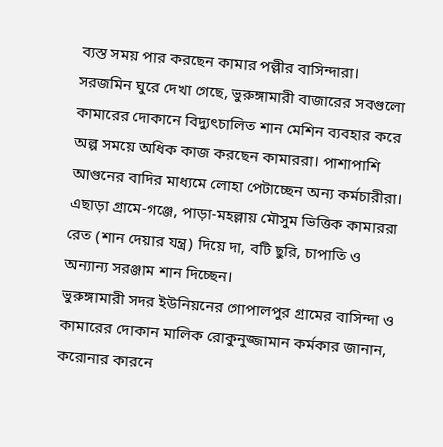ব্যস্ত সময় পার করছেন কামার পল্লীর বাসিন্দারা।
সরজমিন ঘুরে দেখা গেছে, ভুরুঙ্গামারী বাজারের সবগুলো কামারের দোকানে বিদ্যুৎচালিত শান মেশিন ব্যবহার করে অল্প সময়ে অধিক কাজ করছেন কামাররা। পাশাপাশি আগুনের বাদির মাধ্যমে লোহা পেটাচ্ছেন অন্য কর্মচারীরা। এছাড়া গ্রামে-গঞ্জে, পাড়া-মহল্লায় মৌসুম ভিত্তিক কামাররা রেত (শান দেয়ার যন্ত্র) দিয়ে দা, বটি ছুরি, চাপাতি ও অন্যান্য সরঞ্জাম শান দিচ্ছেন।
ভুরুঙ্গামারী সদর ইউনিয়নের গোপালপুর গ্রামের বাসিন্দা ও কামারের দোকান মালিক রোকুনুজ্জামান কর্মকার জানান, করোনার কারনে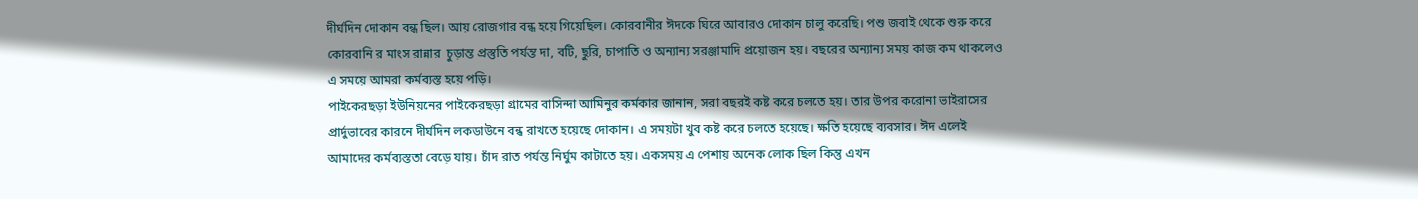দীর্ঘদিন দোকান বন্ধ ছিল। আয় রোজগার বন্ধ হয়ে গিয়েছিল। কোরবানীর ঈদকে ঘিরে আবারও দোকান চালু করেছি। পশু জবাই থেকে শুরু করে কোরবানি র মাংস রান্নার  চুড়ান্ত প্রস্তুতি পর্যন্ত দা, বটি, ছুরি, চাপাতি ও অন্যান্য সরঞ্জামাদি প্রয়োজন হয়। বছরের অন্যান্য সময় কাজ কম থাকলেও এ সময়ে আমরা কর্মব্যস্ত হয়ে পড়ি।
পাইকেরছড়া ইউনিয়নের পাইকেরছড়া গ্রামের বাসিন্দা আমিনুর কর্মকার জানান, সরা বছরই কষ্ট করে চলতে হয়। তার উপর করোনা ভাইরাসের প্রার্দুভাবের কারনে দীর্ঘদিন লকডাউনে বন্ধ রাখতে হয়েছে দোকান। এ সময়টা খুব কষ্ট করে চলতে হয়েছে। ক্ষতি হয়েছে ব্যবসার। ঈদ এলেই আমাদের কর্মব্যস্ততা বেড়ে যায়। চাঁদ রাত পর্যন্ত নির্ঘুম কাটাতে হয়। একসময় এ পেশায় অনেক লোক ছিল কিন্তু এখন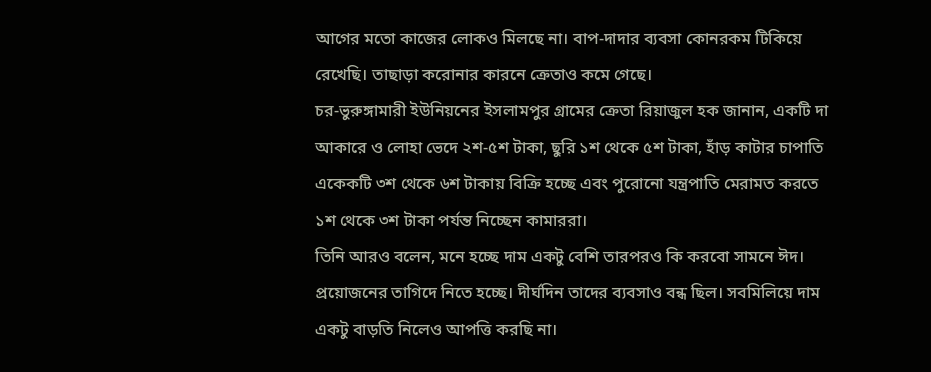আগের মতো কাজের লোকও মিলছে না। বাপ-দাদার ব্যবসা কোনরকম টিকিয়ে রেখেছি। তাছাড়া করোনার কারনে ক্রেতাও কমে গেছে।
চর-ভুরুঙ্গামারী ইউনিয়নের ইসলামপুর গ্রামের ক্রেতা রিয়াজুল হক জানান, একটি দা আকারে ও লোহা ভেদে ২শ-৫শ টাকা, ছুরি ১শ থেকে ৫শ টাকা, হাঁড় কাটার চাপাতি একেকটি ৩শ থেকে ৬শ টাকায় বিক্রি হচ্ছে এবং পুরোনো যন্ত্রপাতি মেরামত করতে ১শ থেকে ৩শ টাকা পর্যন্ত নিচ্ছেন কামাররা।
তিনি আরও বলেন, মনে হচ্ছে দাম একটু বেশি তারপরও কি করবো সামনে ঈদ। প্রয়োজনের তাগিদে নিতে হচ্ছে। দীর্ঘদিন তাদের ব্যবসাও বন্ধ ছিল। সবমিলিয়ে দাম একটু বাড়তি নিলেও আপত্তি করছি না।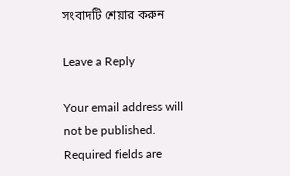সংবাদটি শেয়ার করুন

Leave a Reply

Your email address will not be published. Required fields are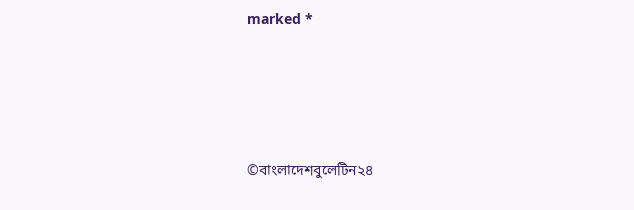marked *




©বাংলাদেশবুলেটিন২৪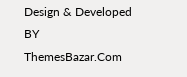Design & Developed BY ThemesBazar.Com